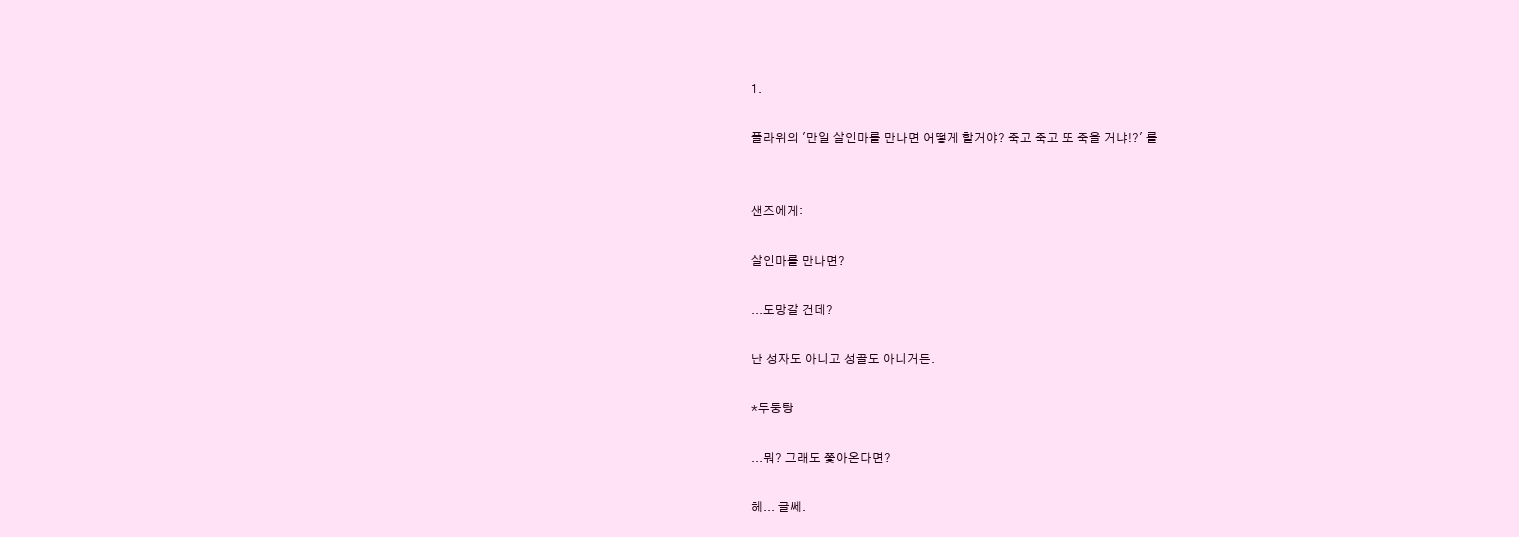1.

플라위의 '만일 살인마를 만나면 어떻게 할거야? 죽고 죽고 또 죽을 거냐!?' 를


샌즈에게:

살인마를 만나면?

...도망갈 건데?

난 성자도 아니고 성골도 아니거든.

*두둥탕

...뭐? 그래도 쫓아온다면?

헤... 글쎄.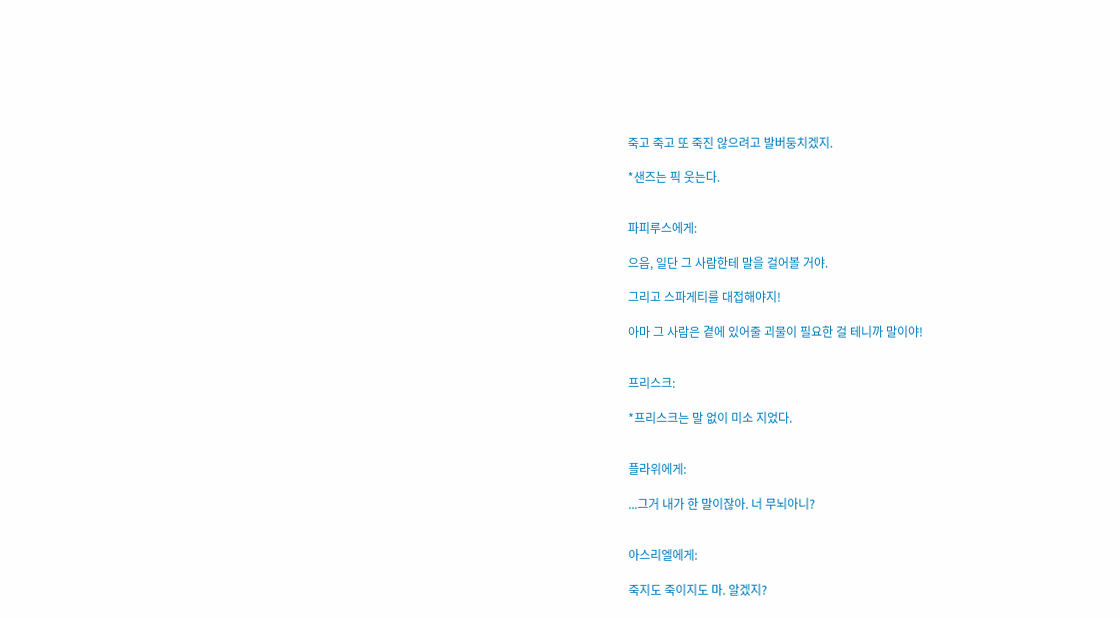죽고 죽고 또 죽진 않으려고 발버둥치겠지.

*샌즈는 픽 웃는다.


파피루스에게:

으음, 일단 그 사람한테 말을 걸어볼 거야.

그리고 스파게티를 대접해야지!

아마 그 사람은 곁에 있어줄 괴물이 필요한 걸 테니까 말이야!


프리스크:

*프리스크는 말 없이 미소 지었다.


플라위에게:

...그거 내가 한 말이잖아. 너 무뇌아니?


아스리엘에게:

죽지도 죽이지도 마. 알겠지?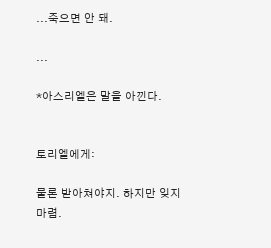...죽으면 안 돼.

...

*아스리엘은 말을 아낀다.


토리엘에게:

물론 받아쳐야지. 하지만 잊지 마렴.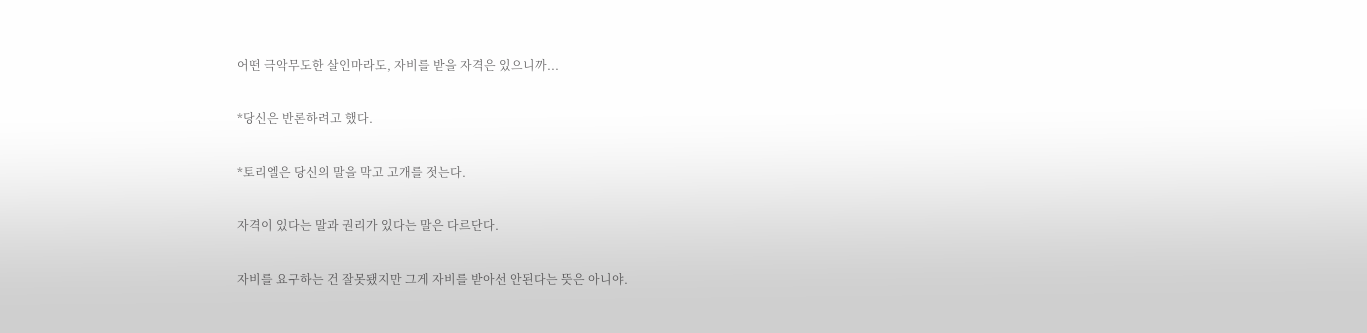어떤 극악무도한 살인마라도, 자비를 받을 자격은 있으니까...

*당신은 반론하려고 했다.

*토리엘은 당신의 말을 막고 고개를 젓는다.

자격이 있다는 말과 권리가 있다는 말은 다르단다.

자비를 요구하는 건 잘못됐지만 그게 자비를 받아선 안된다는 뜻은 아니야.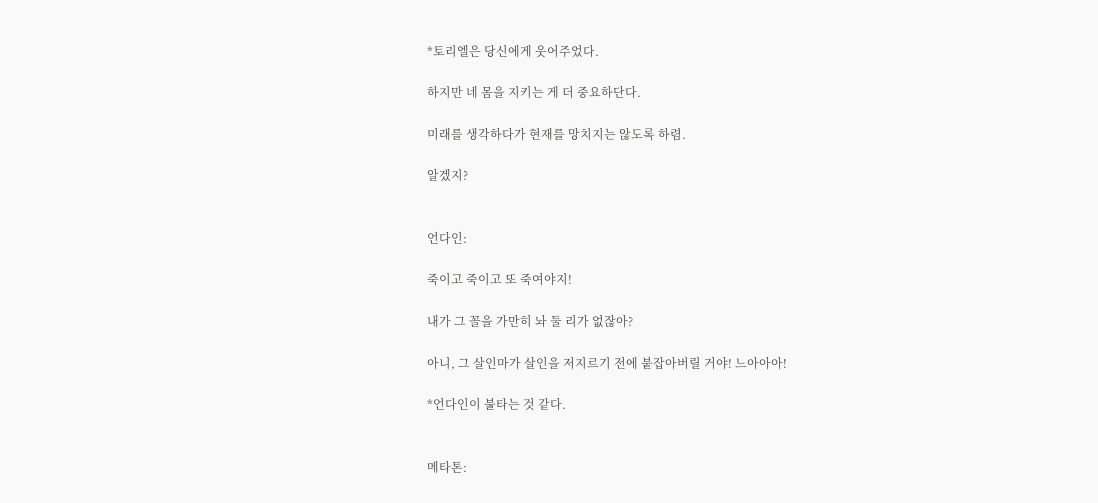*토리엘은 당신에게 웃어주었다.

하지만 네 몸을 지키는 게 더 중요하단다.

미래를 생각하다가 현재를 망치지는 않도록 하렴.

알겠지?


언다인:

죽이고 죽이고 또 죽여야지!

내가 그 꼴을 가만히 놔 둘 리가 없잖아?

아니, 그 살인마가 살인을 저지르기 전에 붙잡아버릴 거야! 느아아아!

*언다인이 불타는 것 같다.


메타톤: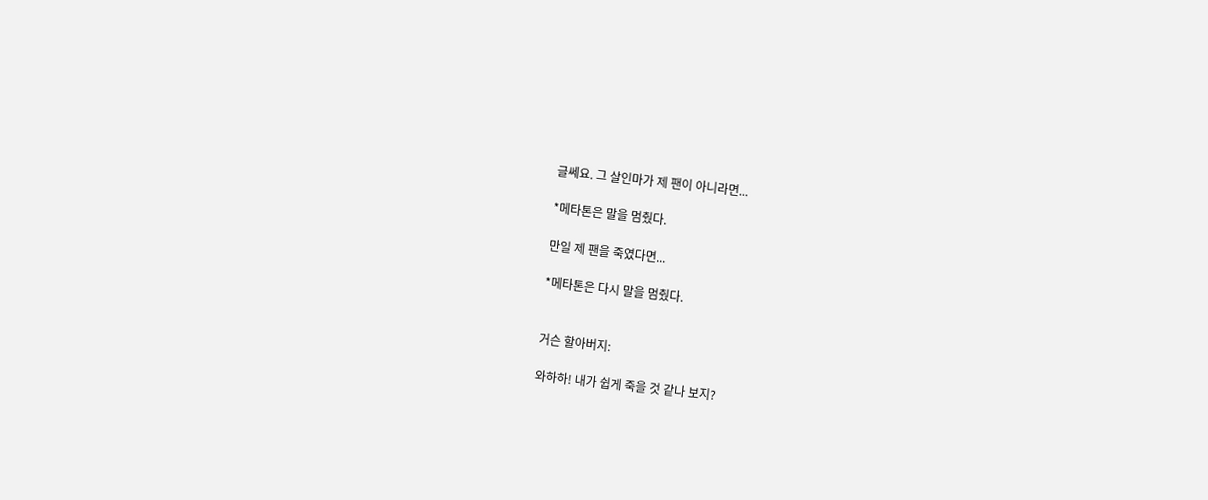글쎄요. 그 살인마가 제 팬이 아니라면...

*메타톤은 말을 멈췄다.

만일 제 팬을 죽였다면...

*메타톤은 다시 말을 멈췄다.


거슨 할아버지:

와하하! 내가 쉽게 죽을 것 같나 보지?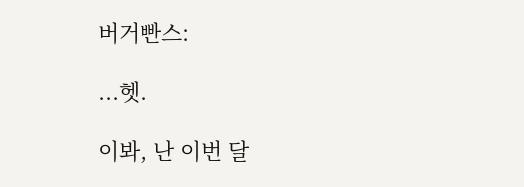버거빤스:

...헷.

이봐, 난 이번 달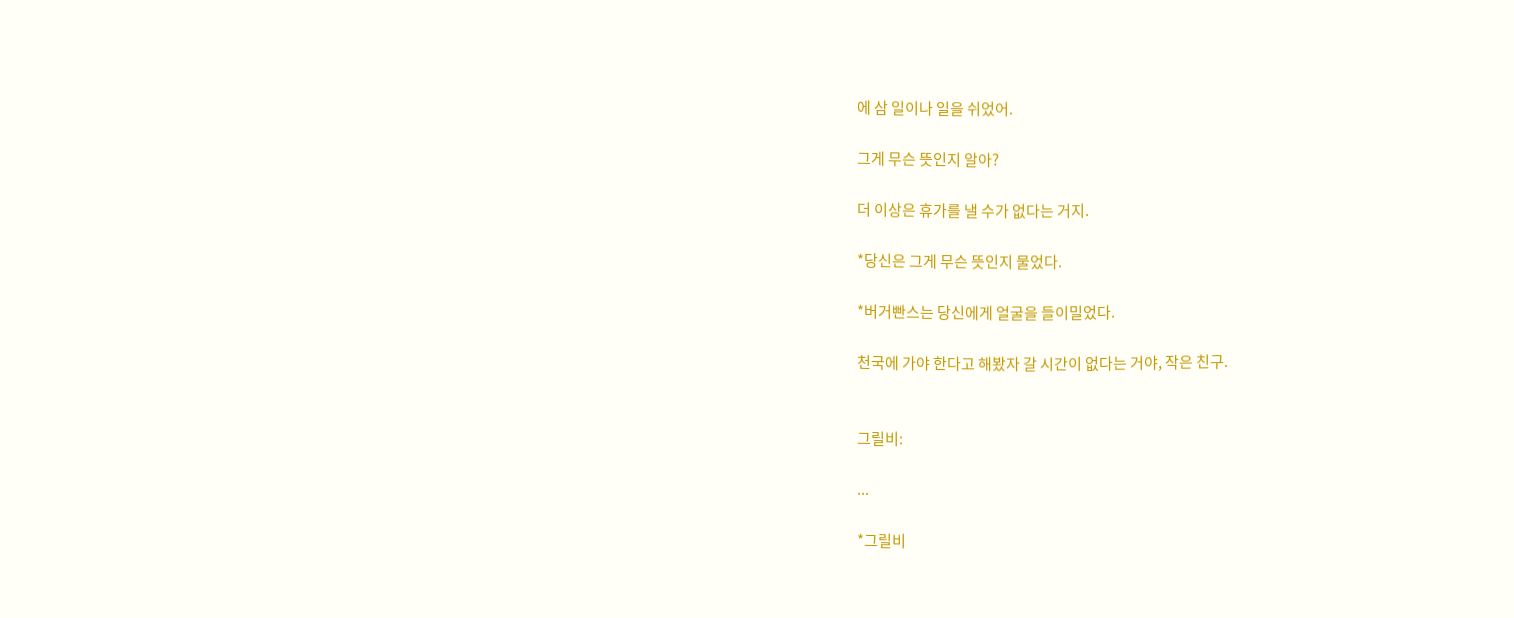에 삼 일이나 일을 쉬었어.

그게 무슨 뜻인지 알아?

더 이상은 휴가를 낼 수가 없다는 거지.

*당신은 그게 무슨 뜻인지 물었다.

*버거빤스는 당신에게 얼굴을 들이밀었다.

천국에 가야 한다고 해봤자 갈 시간이 없다는 거야, 작은 친구.


그릴비:

...

*그릴비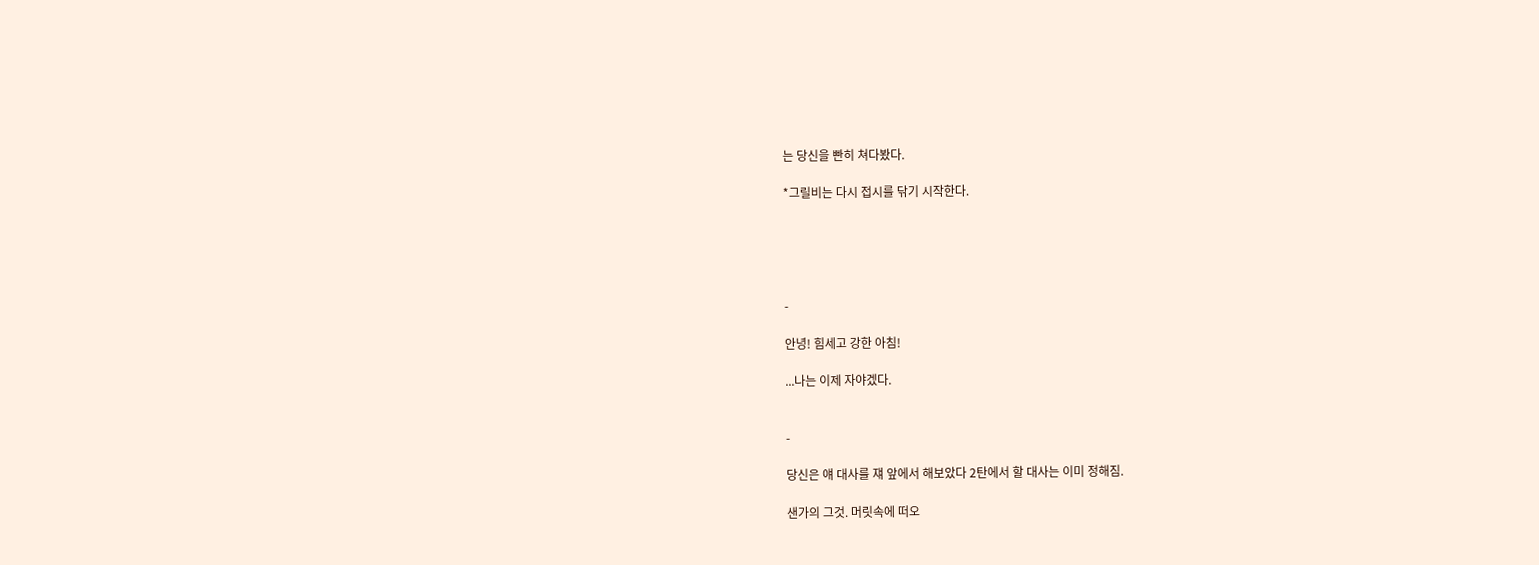는 당신을 빤히 쳐다봤다.

*그릴비는 다시 접시를 닦기 시작한다.





-

안녕! 힘세고 강한 아침!

...나는 이제 자야겠다.


-

당신은 얘 대사를 쟤 앞에서 해보았다 2탄에서 할 대사는 이미 정해짐.

샌가의 그것. 머릿속에 떠오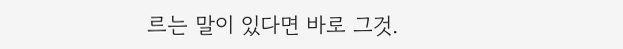르는 말이 있다면 바로 그것.